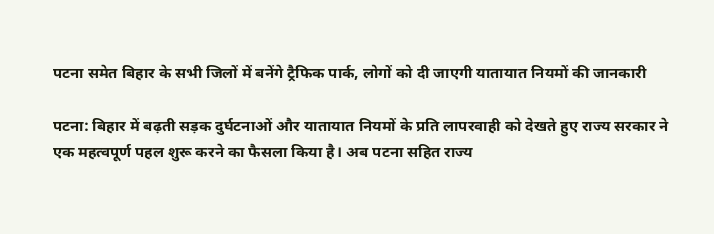पटना समेत बिहार के सभी जिलों में बनेंगे ट्रैफिक पार्क, लोगों को दी जाएगी यातायात नियमों की जानकारी

पटना: बिहार में बढ़ती सड़क दुर्घटनाओं और यातायात नियमों के प्रति लापरवाही को देखते हुए राज्य सरकार ने एक महत्वपूर्ण पहल शुरू करने का फैसला किया है। अब पटना सहित राज्य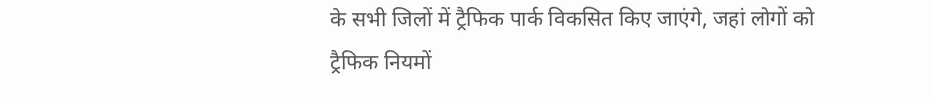के सभी जिलों में ट्रैफिक पार्क विकसित किए जाएंगे, जहां लोगों को ट्रैफिक नियमों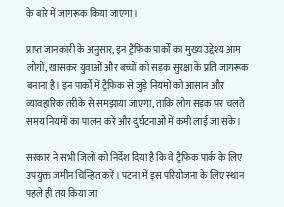के बारे में जागरूक किया जाएगा।

प्राप्त जानकारी के अनुसार, इन ट्रैफिक पार्कों का मुख्य उद्देश्य आम लोगों, खासकर युवाओं और बच्चों को सड़क सुरक्षा के प्रति जागरूक बनाना है। इन पार्कों में ट्रैफिक से जुड़े नियमों को आसान और व्यावहारिक तरीके से समझाया जाएगा, ताकि लोग सड़क पर चलते समय नियमों का पालन करें और दुर्घटनाओं में कमी लाई जा सके।

सरकार ने सभी जिलों को निर्देश दिया है कि वे ट्रैफिक पार्क के लिए उपयुक्त जमीन चिन्हित करें। पटना में इस परियोजना के लिए स्थान पहले ही तय किया जा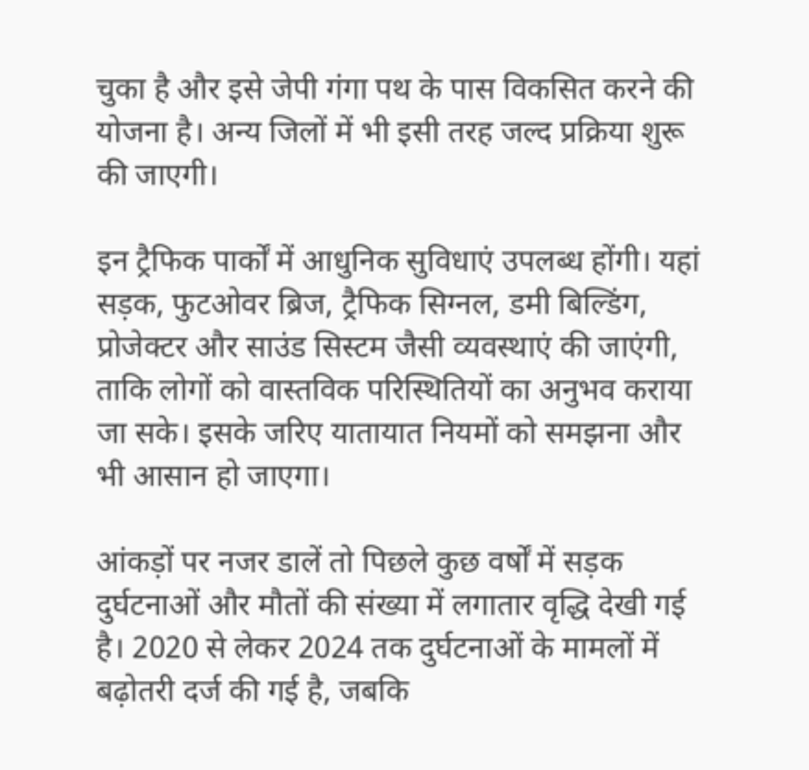चुका है और इसे जेपी गंगा पथ के पास विकसित करने की योजना है। अन्य जिलों में भी इसी तरह जल्द प्रक्रिया शुरू की जाएगी।

इन ट्रैफिक पार्कों में आधुनिक सुविधाएं उपलब्ध होंगी। यहां सड़क, फुटओवर ब्रिज, ट्रैफिक सिग्नल, डमी बिल्डिंग, प्रोजेक्टर और साउंड सिस्टम जैसी व्यवस्थाएं की जाएंगी, ताकि लोगों को वास्तविक परिस्थितियों का अनुभव कराया जा सके। इसके जरिए यातायात नियमों को समझना और भी आसान हो जाएगा।

आंकड़ों पर नजर डालें तो पिछले कुछ वर्षों में सड़क दुर्घटनाओं और मौतों की संख्या में लगातार वृद्धि देखी गई है। 2020 से लेकर 2024 तक दुर्घटनाओं के मामलों में बढ़ोतरी दर्ज की गई है, जबकि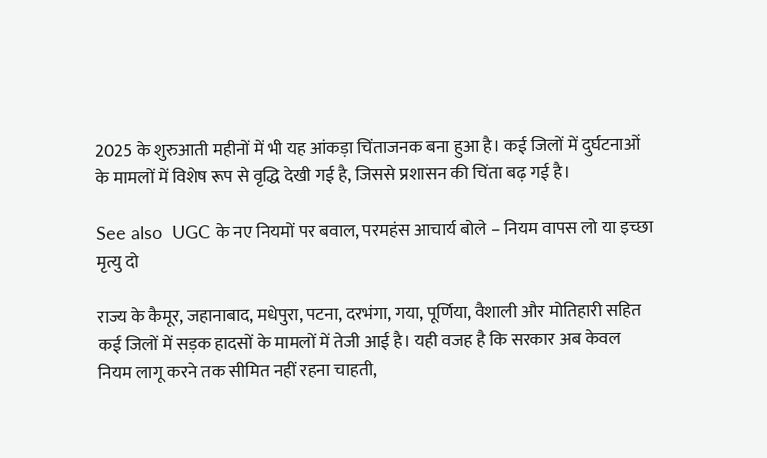2025 के शुरुआती महीनों में भी यह आंकड़ा चिंताजनक बना हुआ है। कई जिलों में दुर्घटनाओं के मामलों में विशेष रूप से वृद्धि देखी गई है, जिससे प्रशासन की चिंता बढ़ गई है।

See also  UGC के नए नियमों पर बवाल, परमहंस आचार्य बोले – नियम वापस लो या इच्छा मृत्यु दो

राज्य के कैमूर, जहानाबाद, मधेपुरा, पटना, दरभंगा, गया, पूर्णिया, वैशाली और मोतिहारी सहित कई जिलों में सड़क हादसों के मामलों में तेजी आई है। यही वजह है कि सरकार अब केवल नियम लागू करने तक सीमित नहीं रहना चाहती,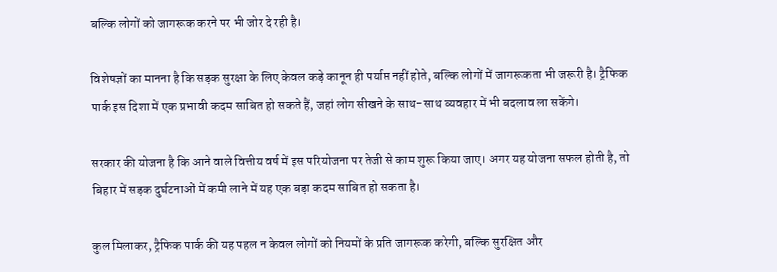बल्कि लोगों को जागरूक करने पर भी जोर दे रही है।

विशेषज्ञों का मानना है कि सड़क सुरक्षा के लिए केवल कड़े कानून ही पर्याप्त नहीं होते, बल्कि लोगों में जागरूकता भी जरूरी है। ट्रैफिक पार्क इस दिशा में एक प्रभावी कदम साबित हो सकते हैं, जहां लोग सीखने के साथ-साथ व्यवहार में भी बदलाव ला सकेंगे।

सरकार की योजना है कि आने वाले वित्तीय वर्ष में इस परियोजना पर तेजी से काम शुरू किया जाए। अगर यह योजना सफल होती है, तो बिहार में सड़क दुर्घटनाओं में कमी लाने में यह एक बड़ा कदम साबित हो सकता है।

कुल मिलाकर, ट्रैफिक पार्क की यह पहल न केवल लोगों को नियमों के प्रति जागरूक करेगी, बल्कि सुरक्षित और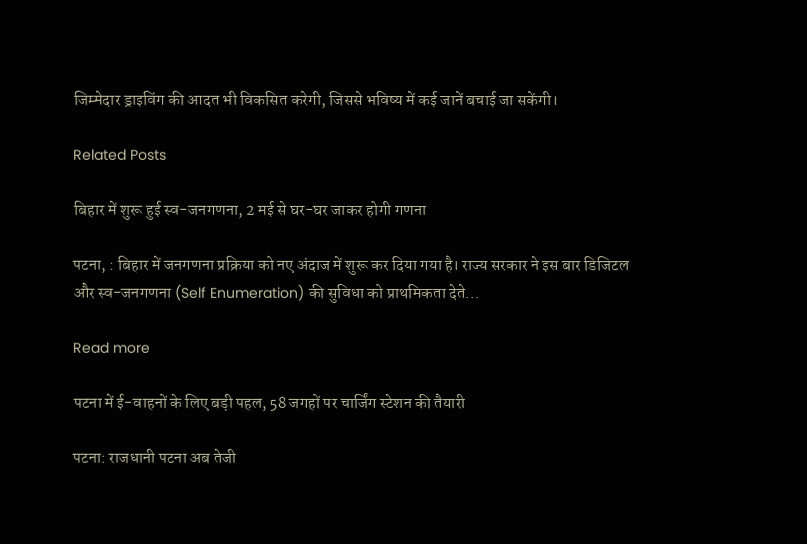जिम्मेदार ड्राइविंग की आदत भी विकसित करेगी, जिससे भविष्य में कई जानें बचाई जा सकेंगी।

Related Posts

बिहार में शुरू हुई स्व-जनगणना, 2 मई से घर-घर जाकर होगी गणना

पटना, : बिहार में जनगणना प्रक्रिया को नए अंदाज में शुरू कर दिया गया है। राज्य सरकार ने इस बार डिजिटल और स्व-जनगणना (Self Enumeration) की सुविधा को प्राथमिकता देते…

Read more

पटना में ई-वाहनों के लिए बड़ी पहल, 58 जगहों पर चार्जिंग स्टेशन की तैयारी

पटना: राजधानी पटना अब तेजी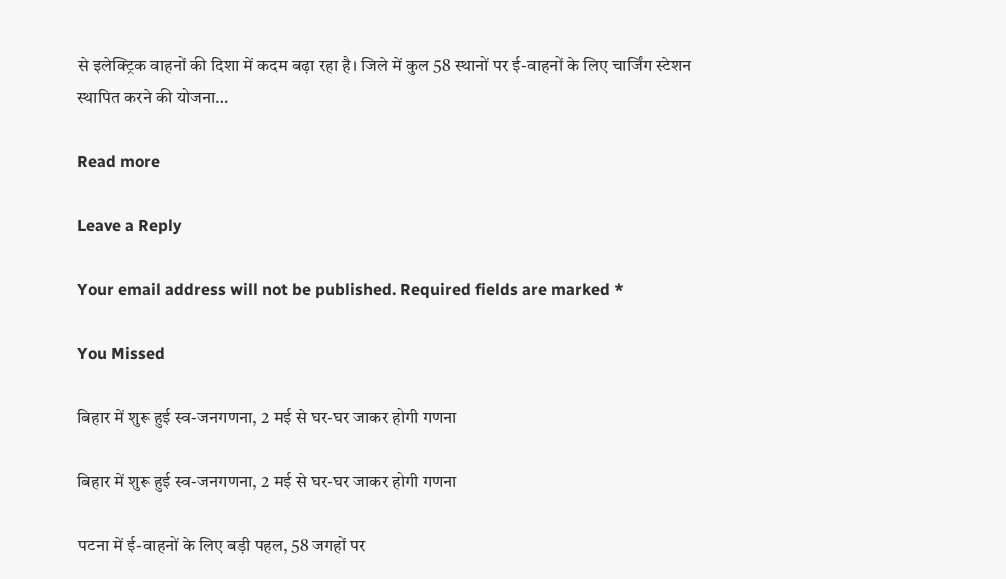से इलेक्ट्रिक वाहनों की दिशा में कदम बढ़ा रहा है। जिले में कुल 58 स्थानों पर ई-वाहनों के लिए चार्जिंग स्टेशन स्थापित करने की योजना…

Read more

Leave a Reply

Your email address will not be published. Required fields are marked *

You Missed

बिहार में शुरू हुई स्व-जनगणना, 2 मई से घर-घर जाकर होगी गणना

बिहार में शुरू हुई स्व-जनगणना, 2 मई से घर-घर जाकर होगी गणना

पटना में ई-वाहनों के लिए बड़ी पहल, 58 जगहों पर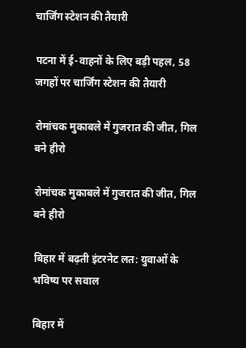चार्जिंग स्टेशन की तैयारी

पटना में ई-वाहनों के लिए बड़ी पहल, 58 जगहों पर चार्जिंग स्टेशन की तैयारी

रोमांचक मुकाबले में गुजरात की जीत, गिल बने हीरो

रोमांचक मुकाबले में गुजरात की जीत, गिल बने हीरो

बिहार में बढ़ती इंटरनेट लत: युवाओं के भविष्य पर सवाल

बिहार में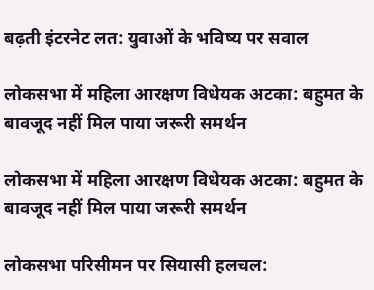बढ़ती इंटरनेट लत: युवाओं के भविष्य पर सवाल

लोकसभा में महिला आरक्षण विधेयक अटका: बहुमत के बावजूद नहीं मिल पाया जरूरी समर्थन

लोकसभा में महिला आरक्षण विधेयक अटका: बहुमत के बावजूद नहीं मिल पाया जरूरी समर्थन

लोकसभा परिसीमन पर सियासी हलचल: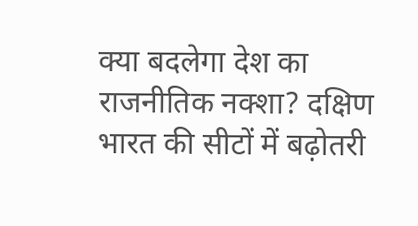क्या बदलेगा देश का राजनीतिक नक्शा? दक्षिण भारत की सीटों में बढ़ोतरी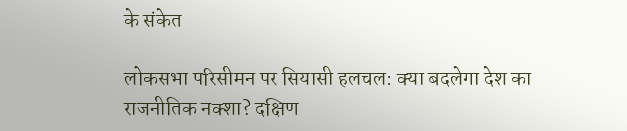के संकेत

लोकसभा परिसीमन पर सियासी हलचल: क्या बदलेगा देश का राजनीतिक नक्शा? दक्षिण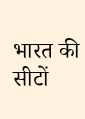भारत की सीटों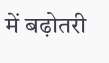में बढ़ोतरी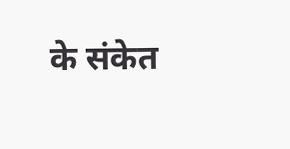के संकेत